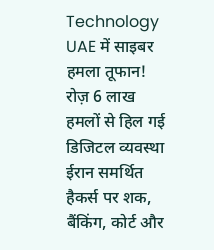Technology
UAE में साइबर हमला तूफान! रोज़ 6 लाख हमलों से हिल गई डिजिटल व्यवस्था
ईरान समर्थित हैकर्स पर शक, बैंकिंग, कोर्ट और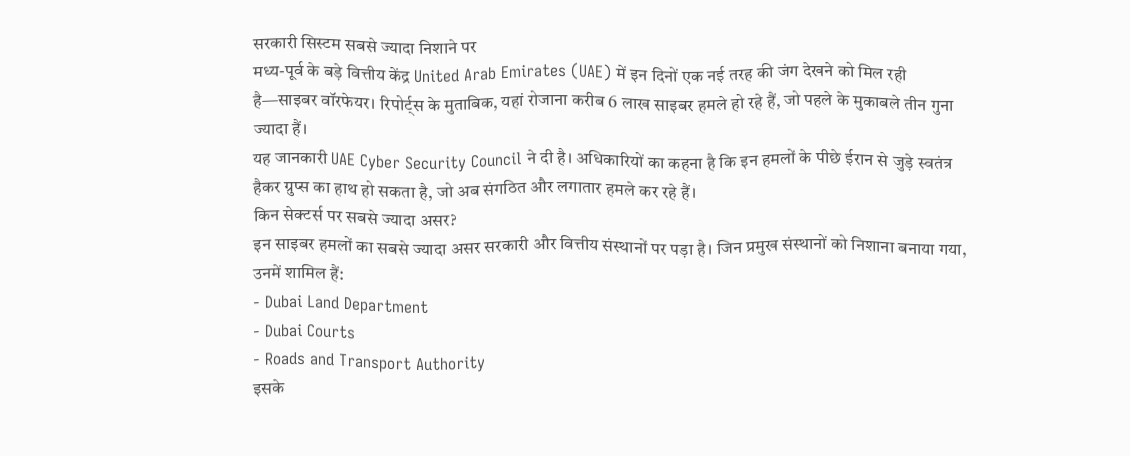सरकारी सिस्टम सबसे ज्यादा निशाने पर
मध्य-पूर्व के बड़े वित्तीय केंद्र United Arab Emirates (UAE) में इन दिनों एक नई तरह की जंग देखने को मिल रही है—साइबर वॉरफेयर। रिपोर्ट्स के मुताबिक, यहां रोजाना करीब 6 लाख साइबर हमले हो रहे हैं, जो पहले के मुकाबले तीन गुना ज्यादा हैं।
यह जानकारी UAE Cyber Security Council ने दी है। अधिकारियों का कहना है कि इन हमलों के पीछे ईरान से जुड़े स्वतंत्र हैकर ग्रुप्स का हाथ हो सकता है, जो अब संगठित और लगातार हमले कर रहे हैं।
किन सेक्टर्स पर सबसे ज्यादा असर?
इन साइबर हमलों का सबसे ज्यादा असर सरकारी और वित्तीय संस्थानों पर पड़ा है। जिन प्रमुख संस्थानों को निशाना बनाया गया, उनमें शामिल हैं:
- Dubai Land Department
- Dubai Courts
- Roads and Transport Authority
इसके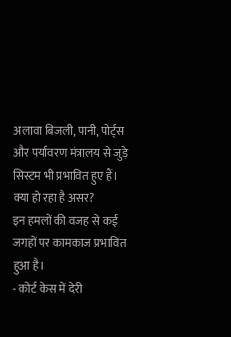अलावा बिजली, पानी, पोर्ट्स और पर्यावरण मंत्रालय से जुड़े सिस्टम भी प्रभावित हुए हैं।
क्या हो रहा है असर?
इन हमलों की वजह से कई जगहों पर कामकाज प्रभावित हुआ है।
- कोर्ट केस में देरी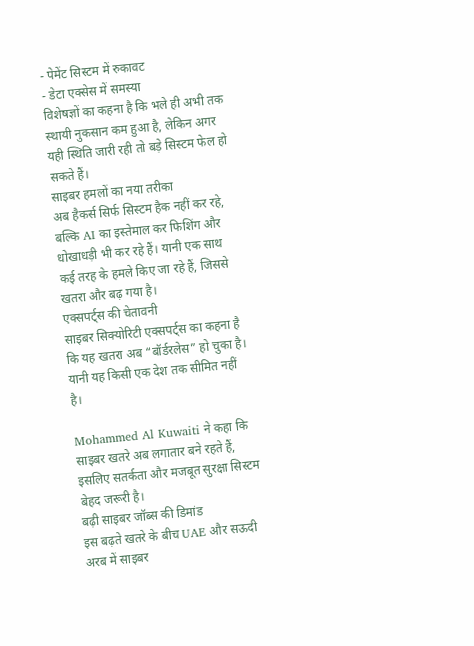- पेमेंट सिस्टम में रुकावट
- डेटा एक्सेस में समस्या
विशेषज्ञों का कहना है कि भले ही अभी तक स्थायी नुकसान कम हुआ है, लेकिन अगर यही स्थिति जारी रही तो बड़े सिस्टम फेल हो सकते हैं।
साइबर हमलों का नया तरीका
अब हैकर्स सिर्फ सिस्टम हैक नहीं कर रहे, बल्कि AI का इस्तेमाल कर फिशिंग और धोखाधड़ी भी कर रहे हैं। यानी एक साथ कई तरह के हमले किए जा रहे हैं, जिससे खतरा और बढ़ गया है।
एक्सपर्ट्स की चेतावनी
साइबर सिक्योरिटी एक्सपर्ट्स का कहना है कि यह खतरा अब “बॉर्डरलेस” हो चुका है। यानी यह किसी एक देश तक सीमित नहीं है।

Mohammed Al Kuwaiti ने कहा कि साइबर खतरे अब लगातार बने रहते हैं, इसलिए सतर्कता और मजबूत सुरक्षा सिस्टम बेहद जरूरी है।
बढ़ी साइबर जॉब्स की डिमांड
इस बढ़ते खतरे के बीच UAE और सऊदी अरब में साइबर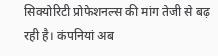सिक्योरिटी प्रोफेशनल्स की मांग तेजी से बढ़ रही है। कंपनियां अब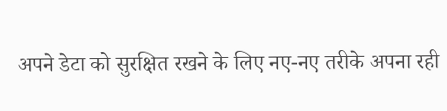अपने डेटा को सुरक्षित रखने के लिए नए-नए तरीके अपना रही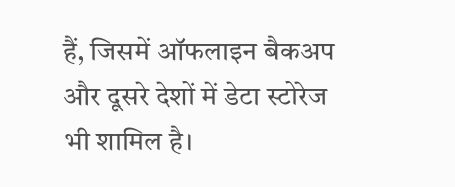हैं, जिसमें ऑफलाइन बैकअप और दूसरे देशों में डेटा स्टोरेज भी शामिल है।